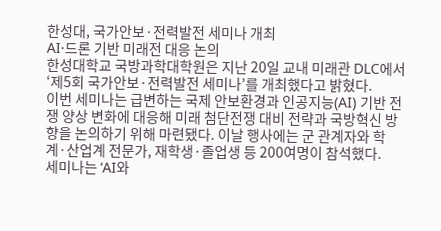한성대, 국가안보·전력발전 세미나 개최
AI·드론 기반 미래전 대응 논의
한성대학교 국방과학대학원은 지난 20일 교내 미래관 DLC에서 ‘제5회 국가안보·전력발전 세미나’를 개최했다고 밝혔다.
이번 세미나는 급변하는 국제 안보환경과 인공지능(AI) 기반 전쟁 양상 변화에 대응해 미래 첨단전쟁 대비 전략과 국방혁신 방향을 논의하기 위해 마련됐다. 이날 행사에는 군 관계자와 학계·산업계 전문가, 재학생·졸업생 등 200여명이 참석했다.
세미나는 ‘AI와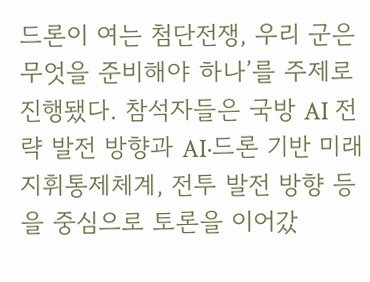드론이 여는 첨단전쟁, 우리 군은 무엇을 준비해야 하나’를 주제로 진행됐다. 참석자들은 국방 AI 전략 발전 방향과 AI·드론 기반 미래 지휘통제체계, 전투 발전 방향 등을 중심으로 토론을 이어갔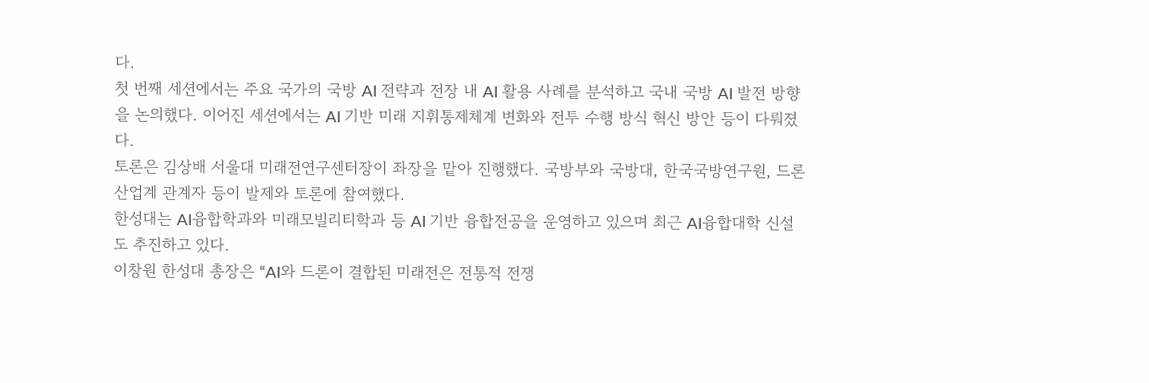다.
첫 번째 세션에서는 주요 국가의 국방 AI 전략과 전장 내 AI 활용 사례를 분석하고 국내 국방 AI 발전 방향을 논의했다. 이어진 세션에서는 AI 기반 미래 지휘통제체계 변화와 전투 수행 방식 혁신 방안 등이 다뤄졌다.
토론은 김상배 서울대 미래전연구센터장이 좌장을 맡아 진행했다. 국방부와 국방대, 한국국방연구원, 드론 산업계 관계자 등이 발제와 토론에 참여했다.
한성대는 AI융합학과와 미래모빌리티학과 등 AI 기반 융합전공을 운영하고 있으며 최근 AI융합대학 신설도 추진하고 있다.
이창원 한성대 총장은 “AI와 드론이 결합된 미래전은 전통적 전쟁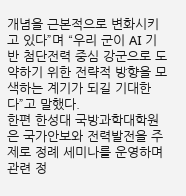개념을 근본적으로 변화시키고 있다”며 “우리 군이 AI 기반 첨단전력 중심 강군으로 도약하기 위한 전략적 방향을 모색하는 계기가 되길 기대한다”고 말했다.
한편 한성대 국방과학대학원은 국가안보와 전력발전을 주제로 정례 세미나를 운영하며 관련 정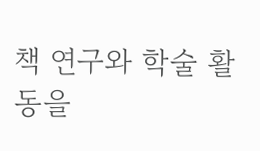책 연구와 학술 활동을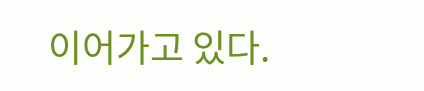이어가고 있다.